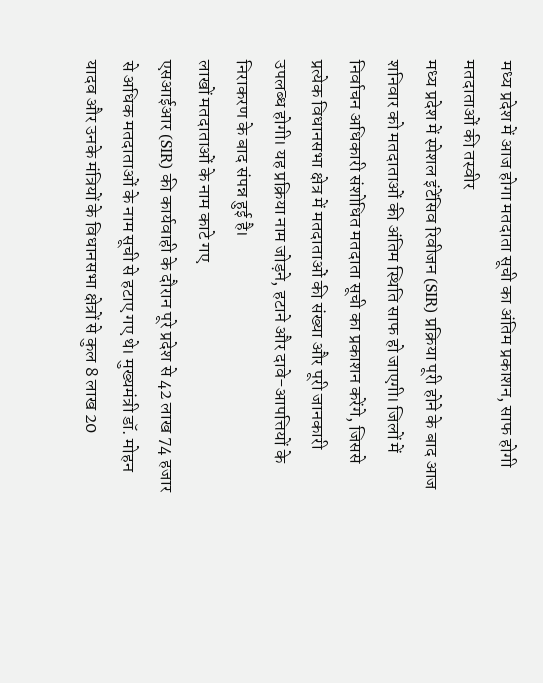मध्य प्रदेश में आज होगा मतदाता सूची का अंतिम प्रकाशन, साफ होगी मतदाताओं की तस्वीर
मध्य प्रदेश में स्पेशल इंटेंसिव रिवीजन (SIR) प्रक्रिया पूरी होने के बाद आज शनिवार को मतदाताओं की अंतिम स्थिति साफ हो जाएगी। जिलों में निर्वाचन अधिकारी संशोधित मतदाता सूची का प्रकाशन करेंगे, जिससे प्रत्येक विधानसभा क्षेत्र में मतदाताओं की संख्या और पूरी जानकारी उपलब्ध होगी। यह प्रक्रिया नाम जोड़ने, हटाने और दावे-आपत्तियों के निराकरण के बाद संपन्न हुई है।
लाखों मतदाताओं के नाम काटे गए
एसआईआर (SIR) की कार्यवाही के दौरान पूरे प्रदेश से 42 लाख 74 हजार से अधिक मतदाताओं के नाम सूची से हटाए गए थे। मुख्यमंत्री डॉ. मोहन यादव और उनके मंत्रियों के विधानसभा क्षेत्रों से कुल 8 लाख 20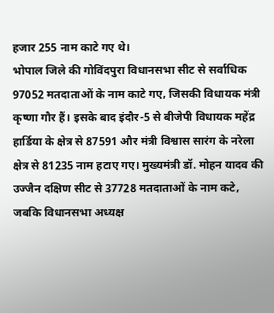हजार 255 नाम काटे गए थे।
भोपाल जिले की गोविंदपुरा विधानसभा सीट से सर्वाधिक 97052 मतदाताओं के नाम काटे गए, जिसकी विधायक मंत्री कृष्णा गौर हैं। इसके बाद इंदौर-5 से बीजेपी विधायक महेंद्र हार्डिया के क्षेत्र से 87591 और मंत्री विश्वास सारंग के नरेला क्षेत्र से 81235 नाम हटाए गए। मुख्यमंत्री डॉ. मोहन यादव की उज्जैन दक्षिण सीट से 37728 मतदाताओं के नाम कटे, जबकि विधानसभा अध्यक्ष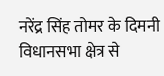नरेंद्र सिंह तोमर के दिमनी विधानसभा क्षेत्र से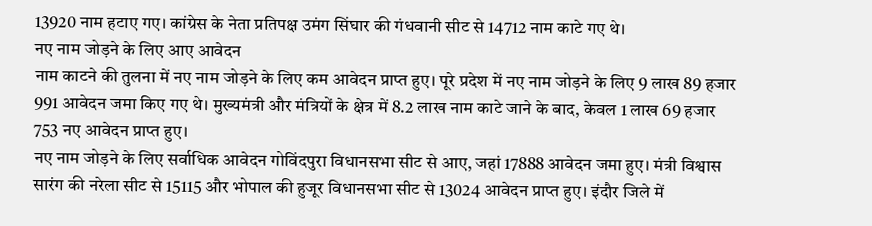13920 नाम हटाए गए। कांग्रेस के नेता प्रतिपक्ष उमंग सिंघार की गंधवानी सीट से 14712 नाम काटे गए थे।
नए नाम जोड़ने के लिए आए आवेदन
नाम काटने की तुलना में नए नाम जोड़ने के लिए कम आवेदन प्राप्त हुए। पूरे प्रदेश में नए नाम जोड़ने के लिए 9 लाख 89 हजार 991 आवेदन जमा किए गए थे। मुख्यमंत्री और मंत्रियों के क्षेत्र में 8.2 लाख नाम काटे जाने के बाद, केवल 1 लाख 69 हजार 753 नए आवेदन प्राप्त हुए।
नए नाम जोड़ने के लिए सर्वाधिक आवेदन गोविंदपुरा विधानसभा सीट से आए, जहां 17888 आवेदन जमा हुए। मंत्री विश्वास सारंग की नरेला सीट से 15115 और भोपाल की हुजूर विधानसभा सीट से 13024 आवेदन प्राप्त हुए। इंदौर जिले में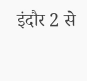इंदौर 2 से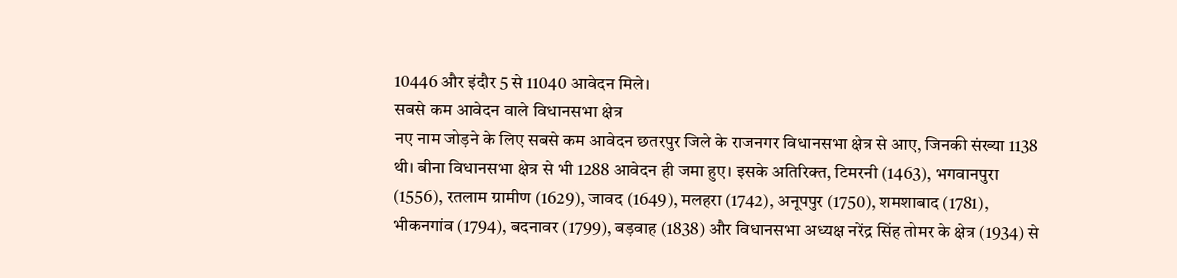10446 और इंदौर 5 से 11040 आवेदन मिले।
सबसे कम आवेदन वाले विधानसभा क्षेत्र
नए नाम जोड़ने के लिए सबसे कम आवेदन छतरपुर जिले के राजनगर विधानसभा क्षेत्र से आए, जिनकी संख्या 1138 थी। बीना विधानसभा क्षेत्र से भी 1288 आवेदन ही जमा हुए। इसके अतिरिक्त, टिमरनी (1463), भगवानपुरा (1556), रतलाम ग्रामीण (1629), जावद (1649), मलहरा (1742), अनूपपुर (1750), शमशाबाद (1781), भीकनगांव (1794), बदनावर (1799), बड़वाह (1838) और विधानसभा अध्यक्ष नरेंद्र सिंह तोमर के क्षेत्र (1934) से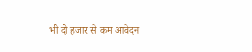भी दो हजार से कम आवेदन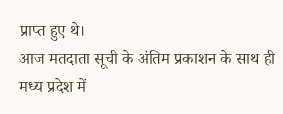प्राप्त हुए थे।
आज मतदाता सूची के अंतिम प्रकाशन के साथ ही मध्य प्रदेश में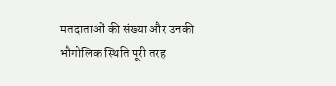मतदाताओं की संख्या और उनकी भौगोलिक स्थिति पूरी तरह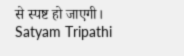से स्पष्ट हो जाएगी।
Satyam Tripathi